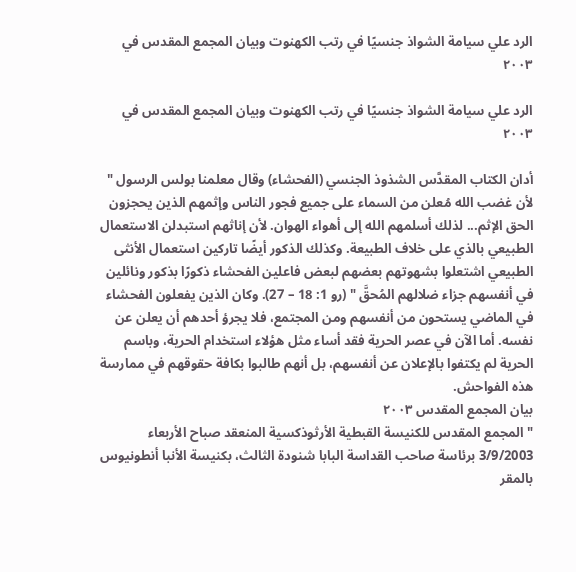الرد علي سيامة الشواذ جنسيًا في رتب الكهنوت وبيان المجمع المقدس في ٢٠٠٣

الرد علي سيامة الشواذ جنسيًا في رتب الكهنوت وبيان المجمع المقدس في ٢٠٠٣

أدان الكتاب المقدَّس الشذوذ الجنسي (الفحشاء) وقال معلمنا بولس الرسول " لأن غضب الله مُعلن من السماء على جميع فجور الناس وإثمهم الذين يحجزون الحق الإثم... لذلك أسلمهم الله إلى أهواء الهوان. لأن إناثهم استبدلن الاستعمال الطبيعي بالذي على خلاف الطبيعة. وكذلك الذكور أيضًا تاركين استعمال الأنثى الطبيعي اشتعلوا بشهوتهم بعضهم لبعض فاعلين الفحشاء ذكورًا بذكور ونائلين في أنفسهم جزاء ضلالهم المُحقَّ " (رو 1: 18 – 27). وكان الذين يفعلون الفحشاء في الماضي يستحون من أنفسهم ومن المجتمع، فلا يجرؤ أحدهم أن يعلن عن نفسه. أما الآن في عصر الحرية فقد أساء مثل هؤلاء استخدام الحرية، وباسم الحرية لم يكتفوا بالإعلان عن أنفسهم، بل أنهم طالبوا بكافة حقوقهم في ممارسة هذه الفواحش.
بيان المجمع المقدس ٢٠٠٣
" المجمع المقدس للكنيسة القبطية الأرثوذكسية المنعقد صباح الأربعاء 3/9/2003 برئاسة صاحب القداسة البابا شنودة الثالث، بكنيسة الأنبا أنطونيوس بالمقر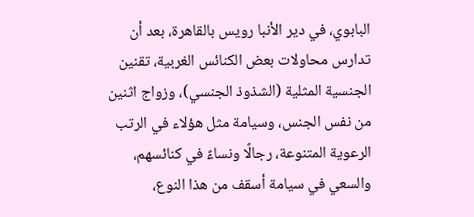البابوي، في دير الأنبا رويس بالقاهرة، بعد أن تدارس محاولات بعض الكنائس الغربية، تقنين الجنسية المثلية (الشذوذ الجنسي)، وزواج اثنين من نفس الجنس، وسيامة مثل هؤلاء في الرتب الرعوية المتنوعة، رجالًا ونساءً في كنائسهم، والسعي في سيامة أسقف من هذا النوع،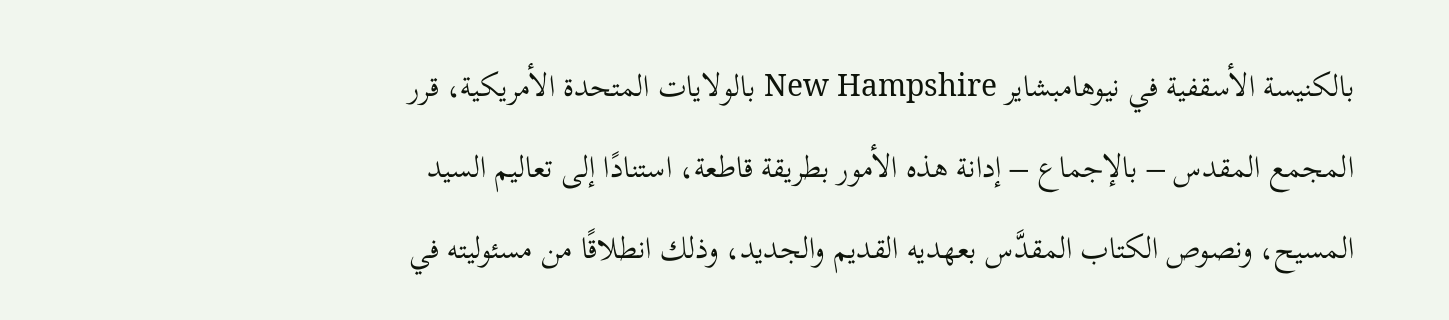بالكنيسة الأسقفية في نيوهامبشاير New Hampshire بالولايات المتحدة الأمريكية، قرر المجمع المقدس – بالإجماع – إدانة هذه الأمور بطريقة قاطعة، استنادًا إلى تعاليم السيد المسيح، ونصوص الكتاب المقدَّس بعهديه القديم والجديد، وذلك انطلاقًا من مسئوليته في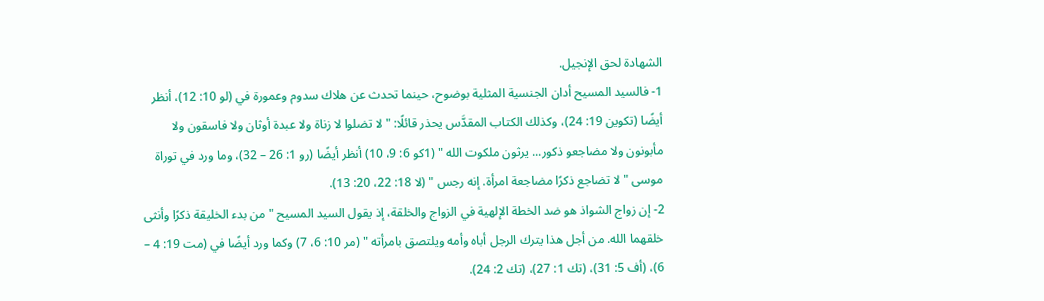الشهادة لحق الإنجيل.
1- فالسيد المسيح أدان الجنسية المثلية بوضوح، حينما تحدث عن هلاك سدوم وعمورة في (لو 10: 12)، أنظر أيضًا (تكوين 19: 24)، وكذلك الكتاب المقدَّس يحذر قائلًا: " لا تضلوا لا زناة ولا عبدة أوثان ولا فاسقون ولا مأبونون ولا مضاجعو ذكور... يرثون ملكوت الله " (1كو 6: 9، 10) أنظر أيضًا (رو 1: 26 – 32)، وما ورد في توراة موسى " لا تضاجع ذكرًا مضاجعة امرأة. إنه رجس " (لا 18: 22، 20: 13).
2- إن زواج الشواذ هو ضد الخطة الإلهية في الزواج والخلقة، إذ يقول السيد المسيح " من بدء الخليقة ذكرًا وأنثى خلقهما الله. من أجل هذا يترك الرجل أباه وأمه ويلتصق بامرأته " (مر 10: 6، 7) وكما ورد أيضًا في (مت 19: 4 – 6)، (أف 5: 31)، (تك 1: 27)، (تك 2: 24).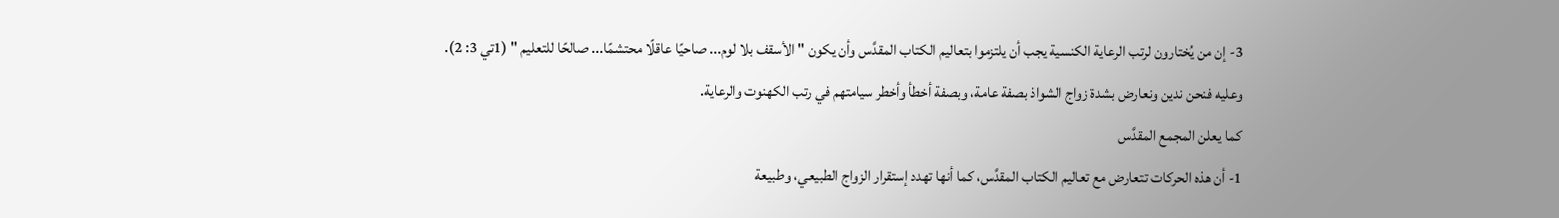3- إن من يُختارون لرتب الرعاية الكنسية يجب أن يلتزموا بتعاليم الكتاب المقدَّس وأن يكون " الأسقف بلا لوم... صاحيًا عاقلًا محتشمًا... صالحًا للتعليم " (1تي 3: 2).
وعليه فنحن ندين ونعارض بشدة زواج الشواذ بصفة عامة، وبصفة أخطأ وأخطر سيامتهم في رتب الكهنوت والرعاية.
كما يعلن المجمع المقدَّس
1- أن هذه الحركات تتعارض مع تعاليم الكتاب المقدَّس، كما أنها تهدد إستقرار الزواج الطبيعي، وطبيعة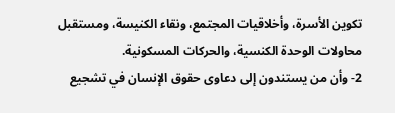تكوين الأسرة، وأخلاقيات المجتمع، ونقاء الكنيسة، ومستقبل محاولات الوحدة الكنسية، والحركات المسكونية.
2- وأن من يستندون إلى دعاوى حقوق الإنسان في تشجيع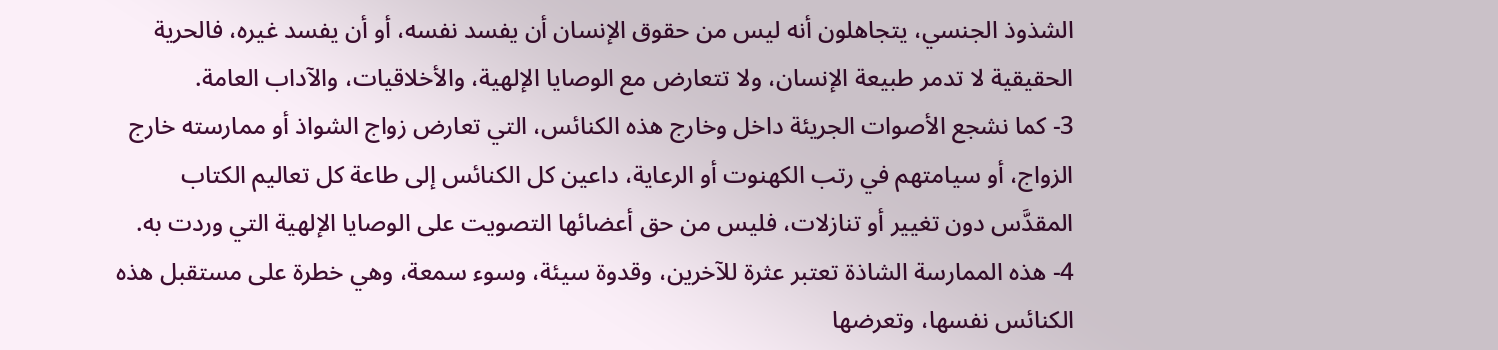الشذوذ الجنسي، يتجاهلون أنه ليس من حقوق الإنسان أن يفسد نفسه، أو أن يفسد غيره، فالحرية الحقيقية لا تدمر طبيعة الإنسان، ولا تتعارض مع الوصايا الإلهية، والأخلاقيات، والآداب العامة.
3- كما نشجع الأصوات الجريئة داخل وخارج هذه الكنائس، التي تعارض زواج الشواذ أو ممارسته خارج الزواج، أو سيامتهم في رتب الكهنوت أو الرعاية، داعين كل الكنائس إلى طاعة كل تعاليم الكتاب المقدَّس دون تغيير أو تنازلات، فليس من حق أعضائها التصويت على الوصايا الإلهية التي وردت به.
4- هذه الممارسة الشاذة تعتبر عثرة للآخرين، وقدوة سيئة، وسوء سمعة، وهي خطرة على مستقبل هذه الكنائس نفسها، وتعرضها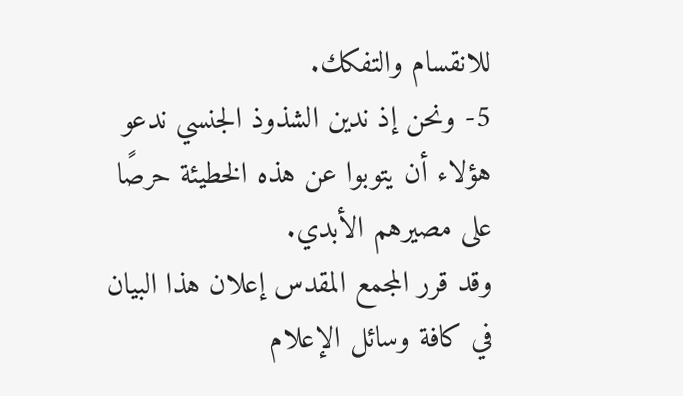للانقسام والتفكك.
5- ونحن إذ ندين الشذوذ الجنسي ندعو هؤلاء أن يتوبوا عن هذه الخطيئة حرصًا على مصيرهم الأبدي.
وقد قرر المجمع المقدس إعلان هذا البيان في كافة وسائل الإعلام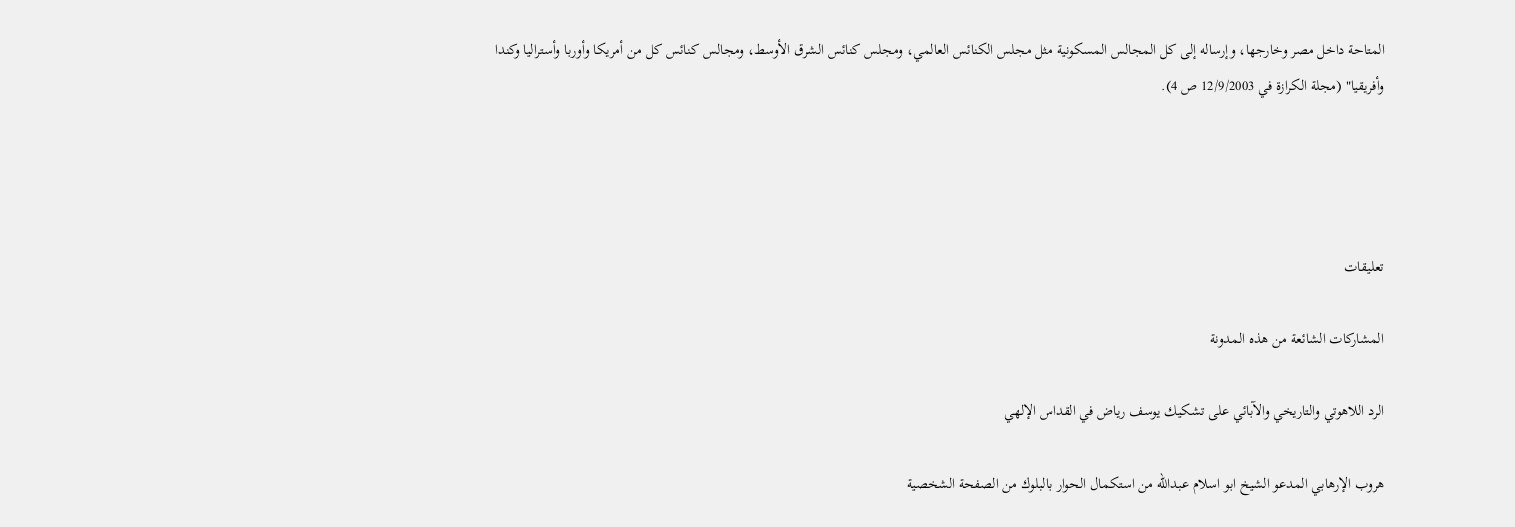المتاحة داخل مصر وخارجها، وإرساله إلى كل المجالس المسكونية مثل مجلس الكنائس العالمي، ومجلس كنائس الشرق الأوسط، ومجالس كنائس كل من أمريكا وأوربا وأستراليا وكندا وأفريقيا" (مجلة الكرازة في 12/9/2003 ص 4).




تعليقات

المشاركات الشائعة من هذه المدونة

الرد اللاهوتي والتاريخي والآبائي على تشكيك يوسف رياض في القداس الإلهي

هروب الإرهابي المدعو الشيخ ابو اسلام عبدالله من استكمال الحوار بالبلوك من الصفحة الشخصية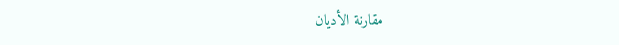مقارنة الأديان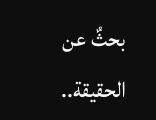بحثٌ عن الحقيقة..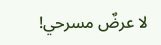لا عرضٌ مسرحي!